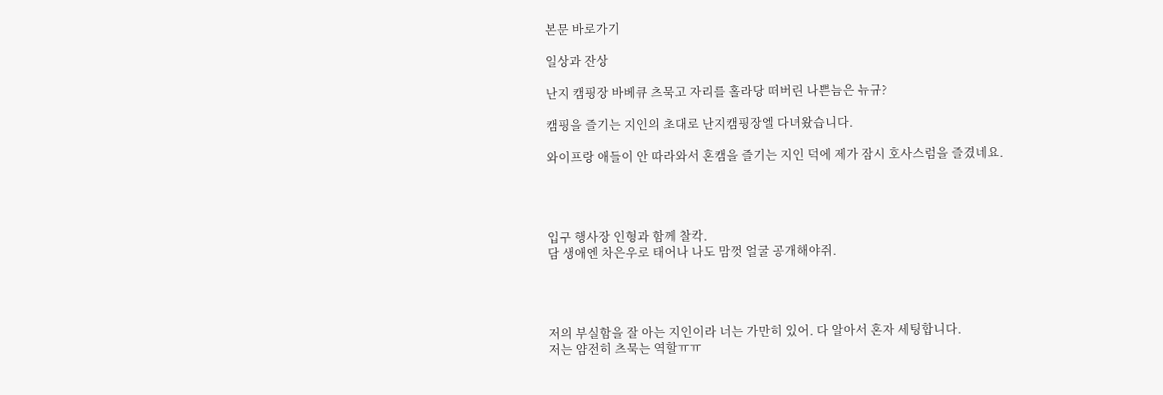본문 바로가기

일상과 잔상

난지 캠핑장 바베큐 츠묵고 자리를 홀라당 떠버린 나쁜늠은 뉴규?

캠핑을 즐기는 지인의 초대로 난지캠핑장엘 다녀왔습니다.

와이프랑 애들이 안 따라와서 혼캠을 즐기는 지인 덕에 제가 잠시 호사스럼을 즐겼네요.




입구 행사장 인형과 함께 찰칵.
담 생애엔 차은우로 태어나 나도 맘껏 얼굴 공개해야쥐.




저의 부실함을 잘 아는 지인이라 너는 가만히 있어. 다 알아서 혼자 세팅합니다.
저는 얌전히 츠묵는 역할ㅠㅠ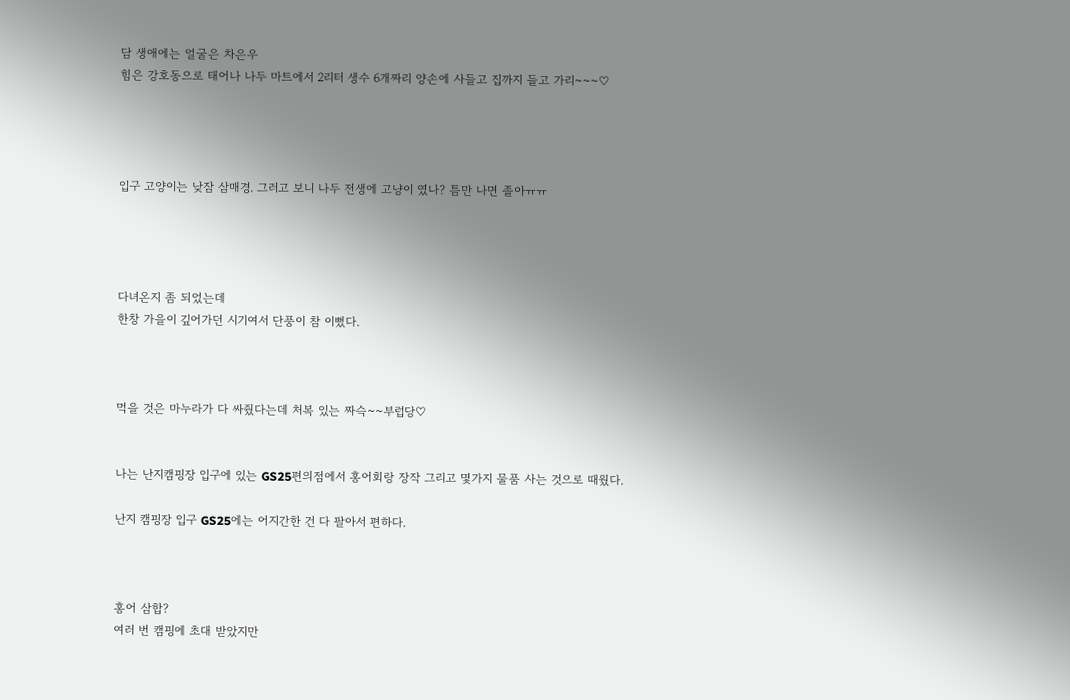담 생애에는 얼굴은 차은우
힘은 강호동으로 태어나 나두 마트에서 2리터 생수 6개짜리 양손에 사들고 집까지 들고 가리~~~♡




입구 고양이는 낮잠 삼매경. 그러고 보니 나두 전생에 고냥이 였나? 틈만 나면 졸아ㅠㅠ




다녀온지 좀 되었는데
한창 가을이 깊어가던 시기여서 단풍이 참 이뻤다.



먹을 것은 마누라가 다 싸줬다는데 처복 있는 짜슥~~부럽당♡


나는 난지캠핑장 입구에 있는 GS25편의점에서 홍어회랑 장작 그리고 몇가지 물품 사는 것으로 때웠다.

난지 캠핑장 입구 GS25에는 어지간한 건 다 팔아서 편하다.



홍어 삼합?
여러 번 캠핑에 초대 받았지만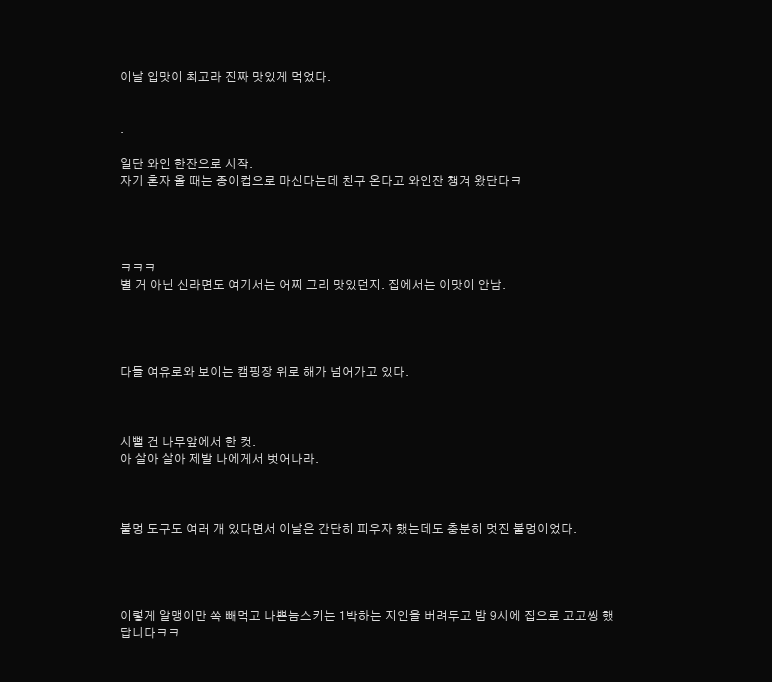이날 입맛이 최고라 진짜 맛있게 먹었다.


.

일단 와인 한잔으로 시작.
자기 혼자 올 때는 종이컵으로 마신다는데 친구 온다고 와인잔 챙겨 왔단다ㅋ




ㅋㅋㅋ
별 거 아닌 신라면도 여기서는 어찌 그리 맛있던지. 집에서는 이맛이 안남.




다들 여유로와 보이는 캠핑장 위로 해가 넘어가고 있다.



시뻘 건 나무앞에서 한 컷.
아 살아 살아 제발 나에게서 벗어나라.



불멍 도구도 여러 개 있다면서 이날은 간단히 피우자 했는데도 충분히 멋진 불멍이었다.




이렇게 알맹이만 쏙 빼먹고 나쁜늠스키는 1박하는 지인을 버려두고 밤 9시에 집으로 고고씽 했답니다ㅋㅋ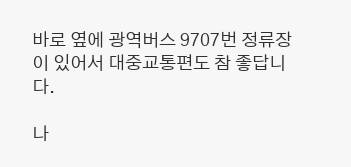바로 옆에 광역버스 9707번 정류장이 있어서 대중교통편도 참 좋답니다.

나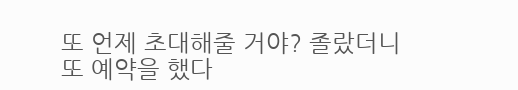또 언제 초대해줄 거야? 졸랐더니
또 예약을 했다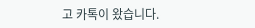고 카톡이 왔습니다.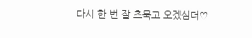다시 한 번 잘 츠묵고 오겠심더♡